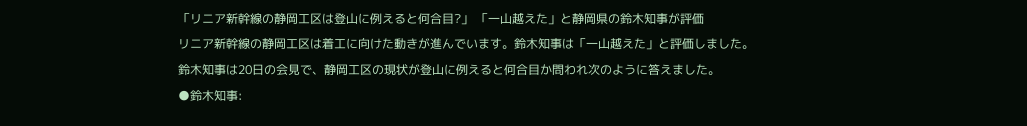「リニア新幹線の静岡工区は登山に例えると何合目?」 「一山越えた」と静岡県の鈴木知事が評価
リニア新幹線の静岡工区は着工に向けた動きが進んでいます。鈴木知事は「一山越えた」と評価しました。
鈴木知事は20日の会見で、静岡工区の現状が登山に例えると何合目か問われ次のように答えました。
●鈴木知事: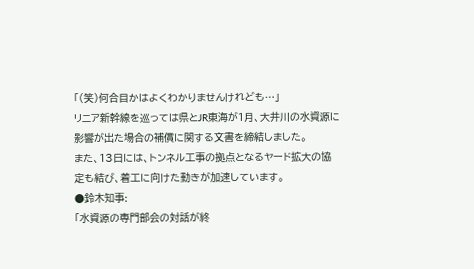「(笑)何合目かはよくわかりませんけれども…」
リニア新幹線を巡っては県とJR東海が1月、大井川の水資源に影響が出た場合の補償に関する文書を締結しました。
また、13日には、トンネル工事の拠点となるヤード拡大の協定も結び、着工に向けた動きが加速しています。
●鈴木知事:
「水資源の専門部会の対話が終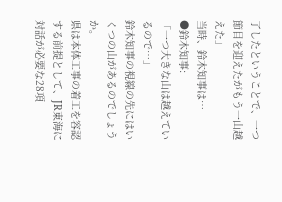了したということで、一つ節目を迎えたがもう一山越えた」
当時、鈴木知事は…
●鈴木知事:
「一つ大きな山は越えているので…」
鈴木知事の視線の先にはいくつの山があるのでしょうか。
県は本体工事の着工を容認する前提として、JR東海に対話が必要な28項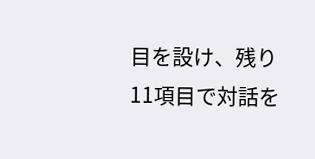目を設け、残り11項目で対話を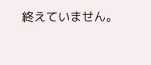終えていません。